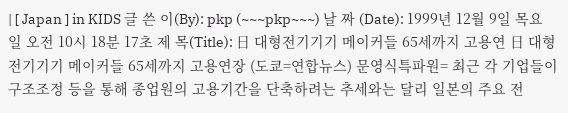| [ Japan ] in KIDS 글 쓴 이(By): pkp (~~~pkp~~~) 날 짜 (Date): 1999년 12월 9일 목요일 오전 10시 18분 17초 제 목(Title): 日 대형전기기기 메이커들 65세까지 고용연 日 대형전기기기 메이커들 65세까지 고용연장 (도쿄=연합뉴스) 문영식특파원= 최근 각 기업들이 구조조정 등을 통해 종업원의 고용기간을 단축하려는 추세와는 달리 일본의 주요 전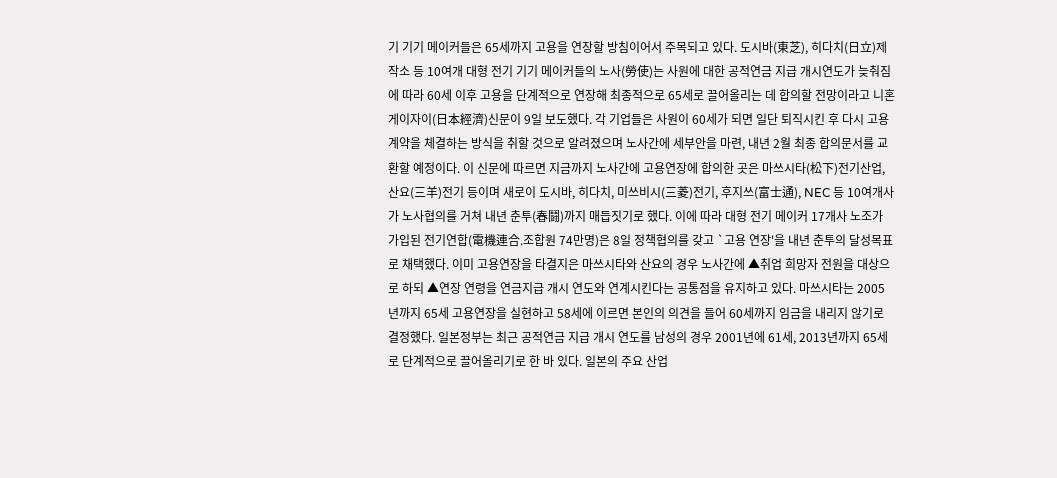기 기기 메이커들은 65세까지 고용을 연장할 방침이어서 주목되고 있다. 도시바(東芝), 히다치(日立)제작소 등 10여개 대형 전기 기기 메이커들의 노사(勞使)는 사원에 대한 공적연금 지급 개시연도가 늦춰짐에 따라 60세 이후 고용을 단계적으로 연장해 최종적으로 65세로 끌어올리는 데 합의할 전망이라고 니혼게이자이(日本經濟)신문이 9일 보도했다. 각 기업들은 사원이 60세가 되면 일단 퇴직시킨 후 다시 고용계약을 체결하는 방식을 취할 것으로 알려졌으며 노사간에 세부안을 마련, 내년 2월 최종 합의문서를 교환할 예정이다. 이 신문에 따르면 지금까지 노사간에 고용연장에 합의한 곳은 마쓰시타(松下)전기산업, 산요(三羊)전기 등이며 새로이 도시바, 히다치, 미쓰비시(三菱)전기, 후지쓰(富士通), NEC 등 10여개사가 노사협의를 거쳐 내년 춘투(春鬪)까지 매듭짓기로 했다. 이에 따라 대형 전기 메이커 17개사 노조가 가입된 전기연합(電機連合.조합원 74만명)은 8일 정책협의를 갖고 `고용 연장'을 내년 춘투의 달성목표로 채택했다. 이미 고용연장을 타결지은 마쓰시타와 산요의 경우 노사간에 ▲취업 희망자 전원을 대상으로 하되 ▲연장 연령을 연금지급 개시 연도와 연계시킨다는 공통점을 유지하고 있다. 마쓰시타는 2005년까지 65세 고용연장을 실현하고 58세에 이르면 본인의 의견을 들어 60세까지 임금을 내리지 않기로 결정했다. 일본정부는 최근 공적연금 지급 개시 연도를 남성의 경우 2001년에 61세, 2013년까지 65세로 단계적으로 끌어올리기로 한 바 있다. 일본의 주요 산업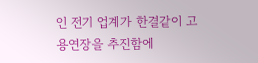인 전기 업계가 한결같이 고용연장을 추진함에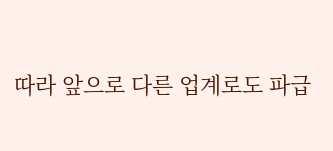따라 앞으로 다른 업계로도 파급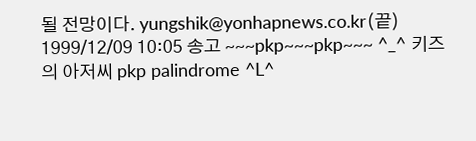될 전망이다. yungshik@yonhapnews.co.kr(끝) 1999/12/09 10:05 송고 ~~~pkp~~~pkp~~~ ^_^ 키즈의 아저씨 pkp palindrome ^L^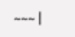~~~ |